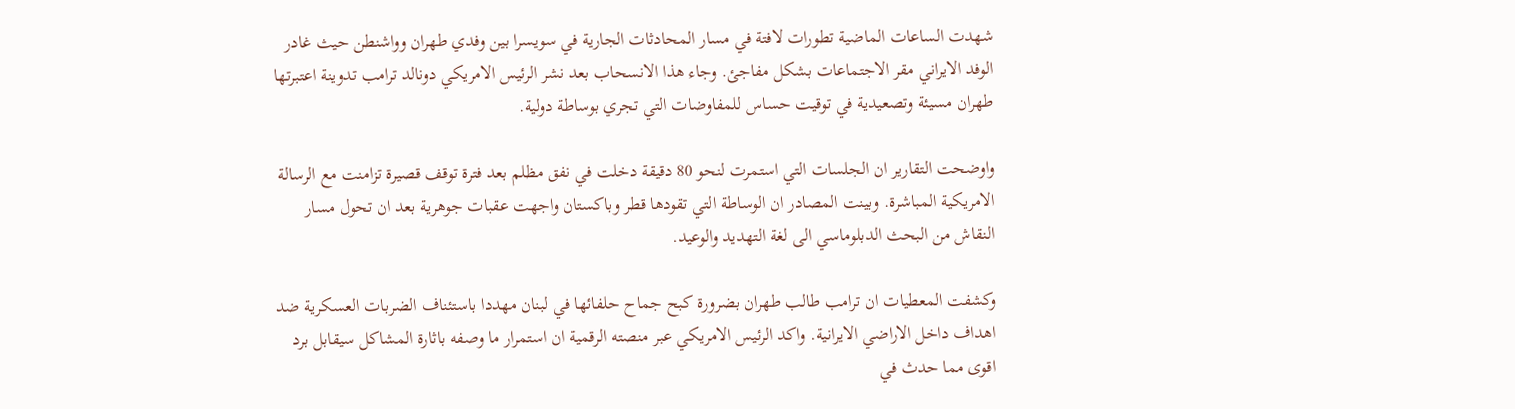شهدت الساعات الماضية تطورات لافتة في مسار المحادثات الجارية في سويسرا بين وفدي طهران وواشنطن حيث غادر الوفد الايراني مقر الاجتماعات بشكل مفاجئ. وجاء هذا الانسحاب بعد نشر الرئيس الامريكي دونالد ترامب تدوينة اعتبرتها طهران مسيئة وتصعيدية في توقيت حساس للمفاوضات التي تجري بوساطة دولية.

واوضحت التقارير ان الجلسات التي استمرت لنحو 80 دقيقة دخلت في نفق مظلم بعد فترة توقف قصيرة تزامنت مع الرسالة الامريكية المباشرة. وبينت المصادر ان الوساطة التي تقودها قطر وباكستان واجهت عقبات جوهرية بعد ان تحول مسار النقاش من البحث الدبلوماسي الى لغة التهديد والوعيد.

وكشفت المعطيات ان ترامب طالب طهران بضرورة كبح جماح حلفائها في لبنان مهددا باستئناف الضربات العسكرية ضد اهداف داخل الاراضي الايرانية. واكد الرئيس الامريكي عبر منصته الرقمية ان استمرار ما وصفه باثارة المشاكل سيقابل برد اقوى مما حدث في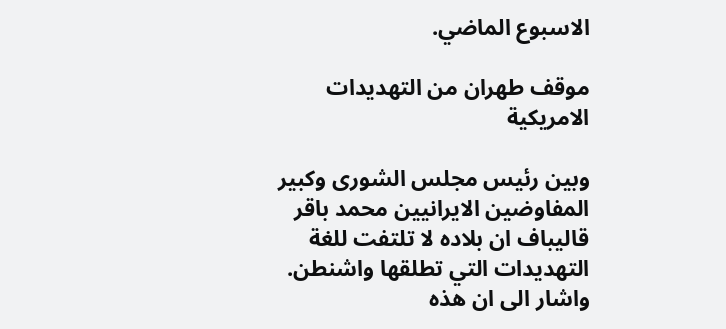الاسبوع الماضي.

موقف طهران من التهديدات الامريكية

وبين رئيس مجلس الشورى وكبير المفاوضين الايرانيين محمد باقر قاليباف ان بلاده لا تلتفت للغة التهديدات التي تطلقها واشنطن. واشار الى ان هذه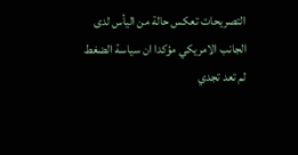التصريحات تعكس حالة من اليأس لدى الجانب الامريكي مؤكدا ان سياسة الضغط لم تعد تجدي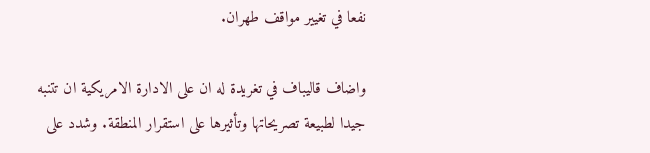نفعا في تغيير مواقف طهران.

واضاف قاليباف في تغريدة له ان على الادارة الامريكية ان تتنبه جيدا لطبيعة تصريحاتها وتأثيرها على استقرار المنطقة. وشدد على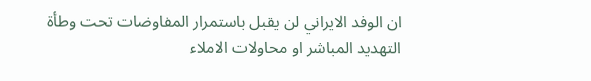ان الوفد الايراني لن يقبل باستمرار المفاوضات تحت وطأة التهديد المباشر او محاولات الاملاء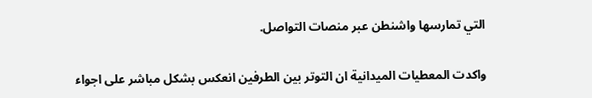التي تمارسها واشنطن عبر منصات التواصل.

واكدت المعطيات الميدانية ان التوتر بين الطرفين انعكس بشكل مباشر على اجواء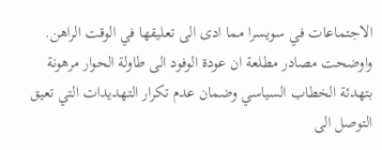الاجتماعات في سويسرا مما ادى الى تعليقها في الوقت الراهن. واوضحت مصادر مطلعة ان عودة الوفود الى طاولة الحوار مرهونة بتهدئة الخطاب السياسي وضمان عدم تكرار التهديدات التي تعيق التوصل الى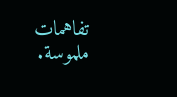تفاهمات ملموسة.